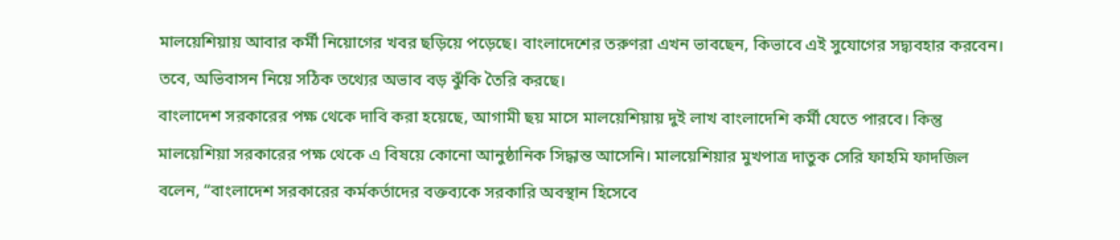মালয়েশিয়ায় আবার কর্মী নিয়োগের খবর ছড়িয়ে পড়েছে। বাংলাদেশের তরুণরা এখন ভাবছেন, কিভাবে এই সুযোগের সদ্ব্যবহার করবেন। তবে, অভিবাসন নিয়ে সঠিক তথ্যের অভাব বড় ঝুঁকি তৈরি করছে।
বাংলাদেশ সরকারের পক্ষ থেকে দাবি করা হয়েছে, আগামী ছয় মাসে মালয়েশিয়ায় দুই লাখ বাংলাদেশি কর্মী যেতে পারবে। কিন্তু মালয়েশিয়া সরকারের পক্ষ থেকে এ বিষয়ে কোনো আনুষ্ঠানিক সিদ্ধান্ত আসেনি। মালয়েশিয়ার মুখপাত্র দাতুক সেরি ফাহমি ফাদজিল বলেন, “বাংলাদেশ সরকারের কর্মকর্তাদের বক্তব্যকে সরকারি অবস্থান হিসেবে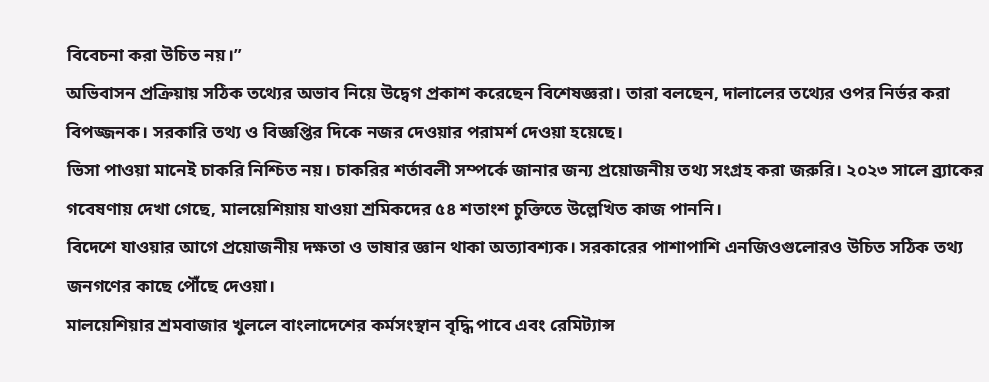বিবেচনা করা উচিত নয়।”
অভিবাসন প্রক্রিয়ায় সঠিক তথ্যের অভাব নিয়ে উদ্বেগ প্রকাশ করেছেন বিশেষজ্ঞরা। তারা বলছেন, দালালের তথ্যের ওপর নির্ভর করা বিপজ্জনক। সরকারি তথ্য ও বিজ্ঞপ্তির দিকে নজর দেওয়ার পরামর্শ দেওয়া হয়েছে।
ভিসা পাওয়া মানেই চাকরি নিশ্চিত নয়। চাকরির শর্তাবলী সম্পর্কে জানার জন্য প্রয়োজনীয় তথ্য সংগ্রহ করা জরুরি। ২০২৩ সালে ব্র্যাকের গবেষণায় দেখা গেছে, মালয়েশিয়ায় যাওয়া শ্রমিকদের ৫৪ শতাংশ চুক্তিতে উল্লেখিত কাজ পাননি।
বিদেশে যাওয়ার আগে প্রয়োজনীয় দক্ষতা ও ভাষার জ্ঞান থাকা অত্যাবশ্যক। সরকারের পাশাপাশি এনজিওগুলোরও উচিত সঠিক তথ্য জনগণের কাছে পৌঁছে দেওয়া।
মালয়েশিয়ার শ্রমবাজার খুললে বাংলাদেশের কর্মসংস্থান বৃদ্ধি পাবে এবং রেমিট্যান্স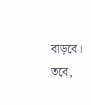বাড়বে। তবে,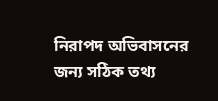নিরাপদ অভিবাসনের জন্য সঠিক তথ্য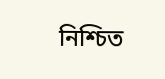নিশ্চিত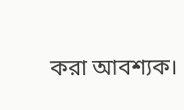করা আবশ্যক।